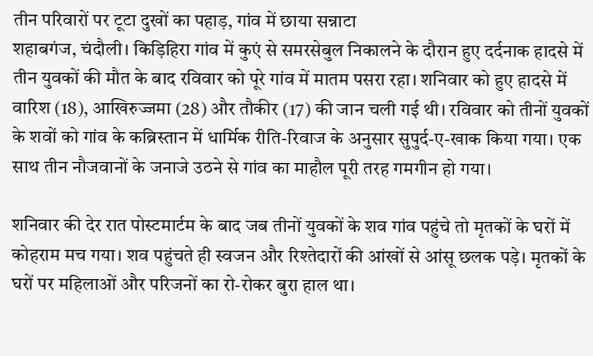तीन परिवारों पर टूटा दुखों का पहाड़, गांव में छाया सन्नाटा
शहाबगंज, चंदौली। किड़िहिरा गांव में कुएं से समरसेबुल निकालने के दौरान हुए दर्दनाक हादसे में तीन युवकों की मौत के बाद रविवार को पूरे गांव में मातम पसरा रहा। शनिवार को हुए हादसे में वारिश (18), आखिरुज्जमा (28) और तौकीर (17) की जान चली गई थी। रविवार को तीनों युवकों के शवों को गांव के कब्रिस्तान में धार्मिक रीति-रिवाज के अनुसार सुपुर्द-ए-खाक किया गया। एक साथ तीन नौजवानों के जनाजे उठने से गांव का माहौल पूरी तरह गमगीन हो गया।

शनिवार की देर रात पोस्टमार्टम के बाद जब तीनों युवकों के शव गांव पहुंचे तो मृतकों के घरों में कोहराम मच गया। शव पहुंचते ही स्वजन और रिश्तेदारों की आंखों से आंसू छलक पड़े। मृतकों के घरों पर महिलाओं और परिजनों का रो-रोकर बुरा हाल था।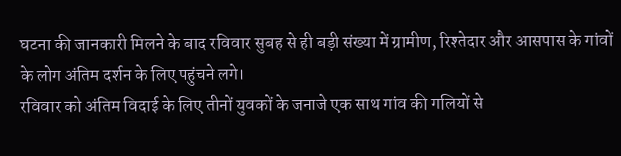घटना की जानकारी मिलने के बाद रविवार सुबह से ही बड़ी संख्या में ग्रामीण, रिश्तेदार और आसपास के गांवों के लोग अंतिम दर्शन के लिए पहुंचने लगे।
रविवार को अंतिम विदाई के लिए तीनों युवकों के जनाजे एक साथ गांव की गलियों से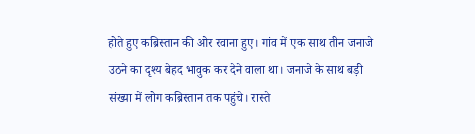होते हुए कब्रिस्तान की ओर रवाना हुए। गांव में एक साथ तीन जनाजे उठने का दृश्य बेहद भावुक कर देने वाला था। जनाजे के साथ बड़ी संख्या में लोग कब्रिस्तान तक पहुंचे। रास्ते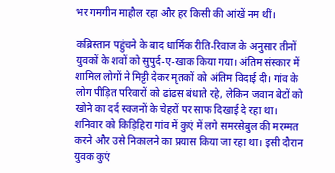भर गमगीन माहौल रहा और हर किसी की आंखें नम थीं।

कब्रिस्तान पहुंचने के बाद धार्मिक रीति-रिवाज के अनुसार तीनों युवकों के शवों को सुपुर्द-ए-खाक किया गया। अंतिम संस्कार में शामिल लोगों ने मिट्टी देकर मृतकों को अंतिम विदाई दी। गांव के लोग पीड़ित परिवारों को ढांढस बंधाते रहे, लेकिन जवान बेटों को खोने का दर्द स्वजनों के चेहरों पर साफ दिखाई दे रहा था।
शनिवार को किड़िहिरा गांव में कुएं में लगे समरसेबुल की मरम्मत करने और उसे निकालने का प्रयास किया जा रहा था। इसी दौरान युवक कुएं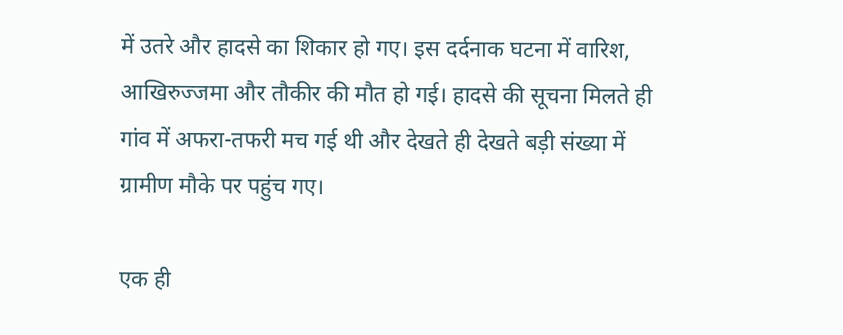में उतरे और हादसे का शिकार हो गए। इस दर्दनाक घटना में वारिश, आखिरुज्जमा और तौकीर की मौत हो गई। हादसे की सूचना मिलते ही गांव में अफरा-तफरी मच गई थी और देखते ही देखते बड़ी संख्या में ग्रामीण मौके पर पहुंच गए।

एक ही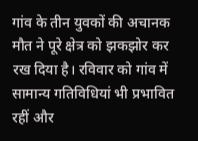गांव के तीन युवकों की अचानक मौत ने पूरे क्षेत्र को झकझोर कर रख दिया है। रविवार को गांव में सामान्य गतिविधियां भी प्रभावित रहीं और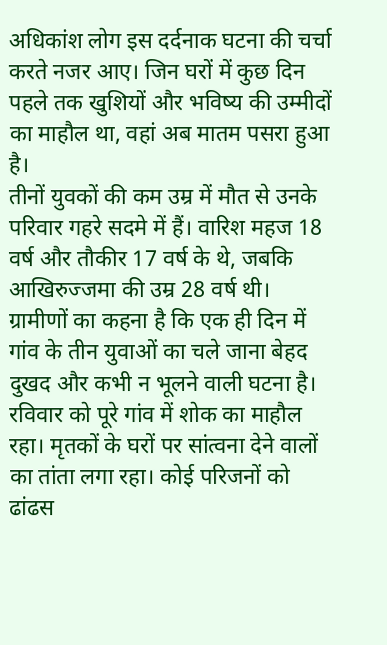अधिकांश लोग इस दर्दनाक घटना की चर्चा करते नजर आए। जिन घरों में कुछ दिन पहले तक खुशियों और भविष्य की उम्मीदों का माहौल था, वहां अब मातम पसरा हुआ है।
तीनों युवकों की कम उम्र में मौत से उनके परिवार गहरे सदमे में हैं। वारिश महज 18 वर्ष और तौकीर 17 वर्ष के थे, जबकि आखिरुज्जमा की उम्र 28 वर्ष थी। ग्रामीणों का कहना है कि एक ही दिन में गांव के तीन युवाओं का चले जाना बेहद दुखद और कभी न भूलने वाली घटना है।
रविवार को पूरे गांव में शोक का माहौल रहा। मृतकों के घरों पर सांत्वना देने वालों का तांता लगा रहा। कोई परिजनों को ढांढस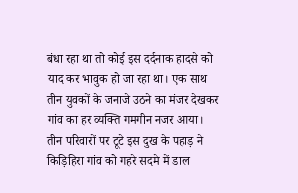बंधा रहा था तो कोई इस दर्दनाक हादसे को याद कर भावुक हो जा रहा था। एक साथ तीन युवकों के जनाजे उठने का मंजर देखकर गांव का हर व्यक्ति गमगीन नजर आया। तीन परिवारों पर टूटे इस दुख के पहाड़ ने किड़िहिरा गांव को गहरे सदमे में डाल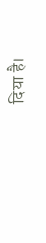दिया है।